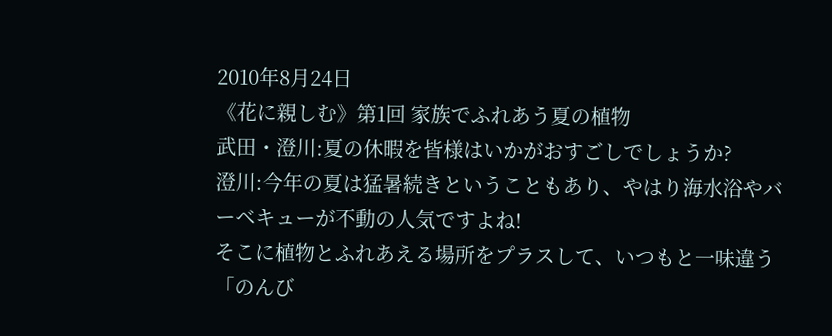2010年8月24日
《花に親しむ》第1回 家族でふれあう夏の植物
武田・澄川:夏の休暇を皆様はいかがおすごしでしょうか?
澄川:今年の夏は猛暑続きということもあり、やはり海水浴やバーベキューが不動の人気ですよね!
そこに植物とふれあえる場所をプラスして、いつもと一味違う「のんび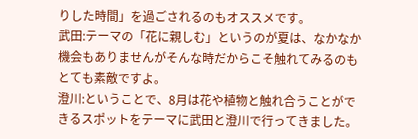りした時間」を過ごされるのもオススメです。
武田:テーマの「花に親しむ」というのが夏は、なかなか機会もありませんがそんな時だからこそ触れてみるのもとても素敵ですよ。
澄川:ということで、8月は花や植物と触れ合うことができるスポットをテーマに武田と澄川で行ってきました。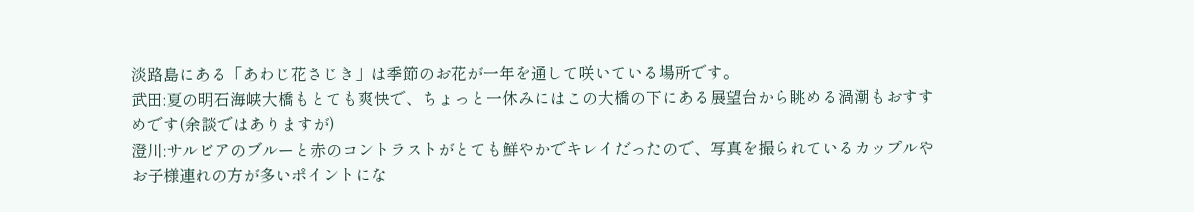淡路島にある「あわじ花さじき」は季節のお花が一年を通して咲いている場所です。
武田:夏の明石海峡大橋もとても爽快で、ちょっと一休みにはこの大橋の下にある展望台から眺める渦潮もおすすめです(余談ではありますが)
澄川:サルビアのブルーと赤のコントラストがとても鮮やかでキレイだったので、写真を撮られているカップルやお子様連れの方が多いポイントにな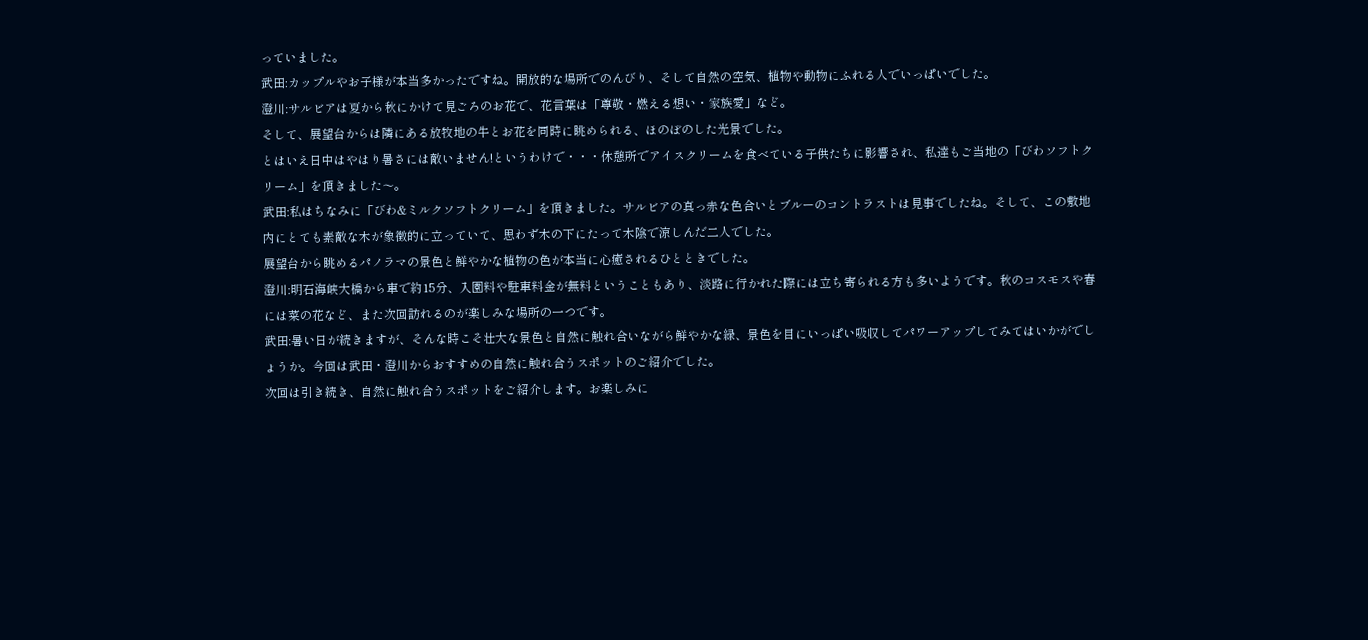っていました。
武田:カップルやお子様が本当多かったですね。開放的な場所でのんびり、そして自然の空気、植物や動物にふれる人でいっぱいでした。
澄川:サルビアは夏から秋にかけて見ごろのお花で、花言葉は「尊敬・燃える想い・家族愛」など。
そして、展望台からは隣にある放牧地の牛とお花を同時に眺められる、ほのぼのした光景でした。
とはいえ日中はやはり暑さには敵いません!というわけで・・・休憩所でアイスクリームを食べている子供たちに影響され、私達もご当地の「びわソフトクリーム」を頂きました〜。
武田:私はちなみに「びわ&ミルクソフトクリーム」を頂きました。サルビアの真っ赤な色合いとブルーのコントラストは見事でしたね。そして、この敷地内にとても素敵な木が象徴的に立っていて、思わず木の下にたって木陰で涼しんだ二人でした。
展望台から眺めるパノラマの景色と鮮やかな植物の色が本当に心癒されるひとときでした。
澄川:明石海峡大橋から車で約15分、入園料や駐車料金が無料ということもあり、淡路に行かれた際には立ち寄られる方も多いようです。秋のコスモスや春には菜の花など、また次回訪れるのが楽しみな場所の一つです。
武田:暑い日が続きますが、そんな時こそ壮大な景色と自然に触れ合いながら鮮やかな緑、景色を目にいっぱい吸収してパワーアップしてみてはいかがでしょうか。今回は武田・澄川からおすすめの自然に触れ合うスポットのご紹介でした。
次回は引き続き、自然に触れ合うスポットをご紹介します。お楽しみに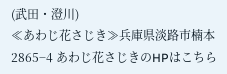(武田・澄川)
≪あわじ花さじき≫兵庫県淡路市楠本2865−4 あわじ花さじきのHPはこちら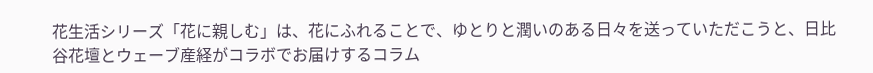花生活シリーズ「花に親しむ」は、花にふれることで、ゆとりと潤いのある日々を送っていただこうと、日比谷花壇とウェーブ産経がコラボでお届けするコラム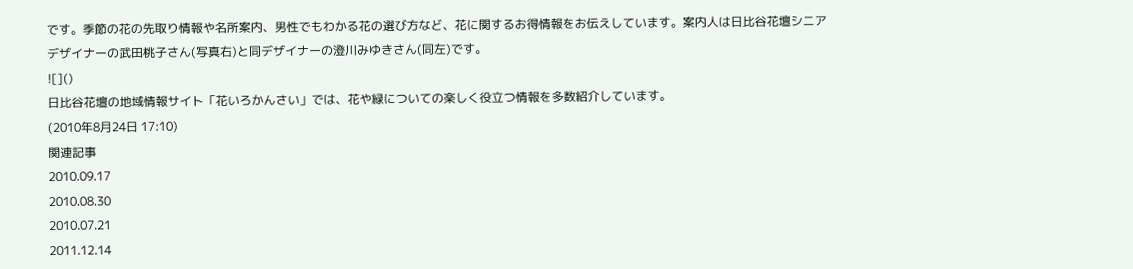です。季節の花の先取り情報や名所案内、男性でもわかる花の選び方など、花に関するお得情報をお伝えしています。案内人は日比谷花壇シニアデザイナーの武田桃子さん(写真右)と同デザイナーの澄川みゆきさん(同左)です。
![]()
日比谷花壇の地域情報サイト「花いろかんさい」では、花や緑についての楽しく役立つ情報を多数紹介しています。
(2010年8月24日 17:10)
関連記事
2010.09.17
2010.08.30
2010.07.21
2011.12.14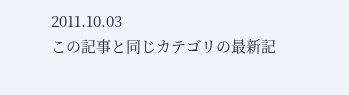2011.10.03
この記事と同じカテゴリの最新記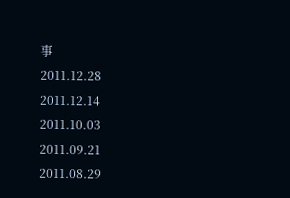事
2011.12.28
2011.12.14
2011.10.03
2011.09.21
2011.08.29